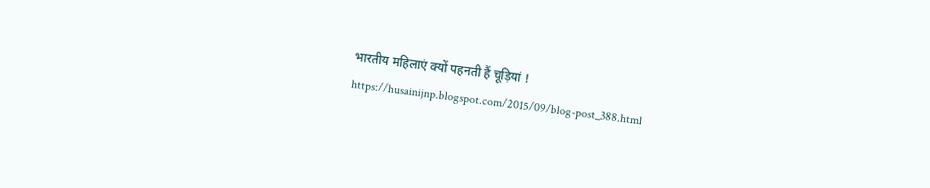भारतीय महिलाएं क्यों पहनती हैं चूड़ियां !
https://husainijnp.blogspot.com/2015/09/blog-post_388.html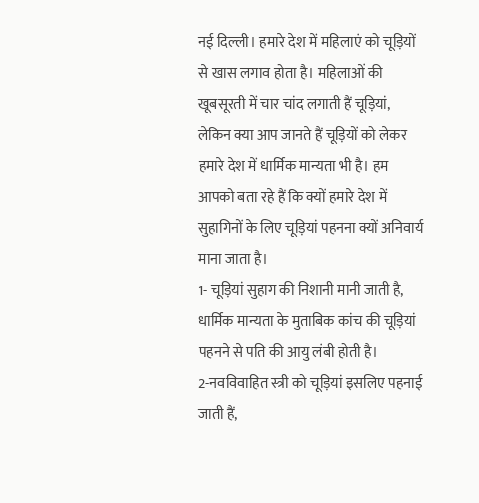नई दिल्ली। हमारे देश में महिलाएं को चूड़ियों से खास लगाव होता है। महिलाओं की खूबसूरती में चार चांद लगाती हैं चूड़ियां, लेकिन क्या आप जानते हैं चूड़ियों को लेकर हमारे देश में धार्मिक मान्यता भी है। हम आपको बता रहे हैं कि क्यों हमारे देश में सुहागिनों के लिए चूड़ियां पहनना क्यों अनिवार्य माना जाता है।
1- चूड़ियां सुहाग की निशानी मानी जाती है, धार्मिक मान्यता के मुताबिक कांच की चूड़ियां पहनने से पति की आयु लंबी होती है।
2-नवविवाहित स्त्री को चूड़ियां इसलिए पहनाई जाती हैं,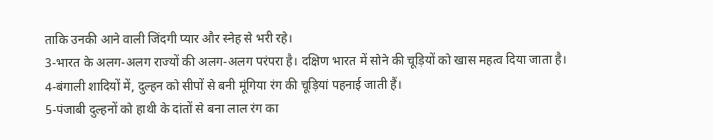ताकि उनकी आने वाली जिंदगी प्यार और स्नेह से भरी रहे।
3-भारत के अलग-अलग राज्यों की अलग-अलग परंपरा है। दक्षिण भारत में सोने की चूड़ियों को खास महत्व दिया जाता है।
4-बंगाली शादियों में, दुल्हन को सीपों से बनी मूंगिया रंग की चूड़ियां पहनाई जाती हैं।
5-पंजाबी दुल्हनों को हाथी के दांतों से बना लाल रंग का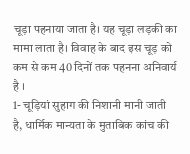चूड़ा पहनाया जाता है। यह चूड़ा लड़की का मामा लाता है। विवाह के बाद इस चूड़ को कम से कम 40 दिनों तक पहनना अनिवार्य है ।
1- चूड़ियां सुहाग की निशानी मानी जाती है, धार्मिक मान्यता के मुताबिक कांच की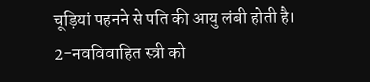चूड़ियां पहनने से पति की आयु लंबी होती है।
2-नवविवाहित स्त्री को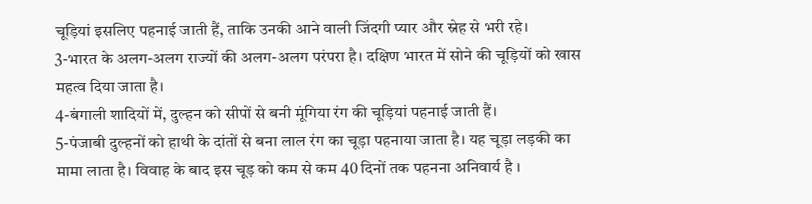चूड़ियां इसलिए पहनाई जाती हैं, ताकि उनकी आने वाली जिंदगी प्यार और स्नेह से भरी रहे।
3-भारत के अलग-अलग राज्यों की अलग-अलग परंपरा है। दक्षिण भारत में सोने की चूड़ियों को खास महत्व दिया जाता है।
4-बंगाली शादियों में, दुल्हन को सीपों से बनी मूंगिया रंग की चूड़ियां पहनाई जाती हैं।
5-पंजाबी दुल्हनों को हाथी के दांतों से बना लाल रंग का चूड़ा पहनाया जाता है। यह चूड़ा लड़की का मामा लाता है। विवाह के बाद इस चूड़ को कम से कम 40 दिनों तक पहनना अनिवार्य है ।